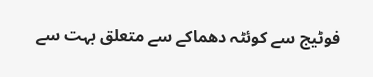فوٹیج سے کوئٹہ دھماکے سے متعلق بہت سے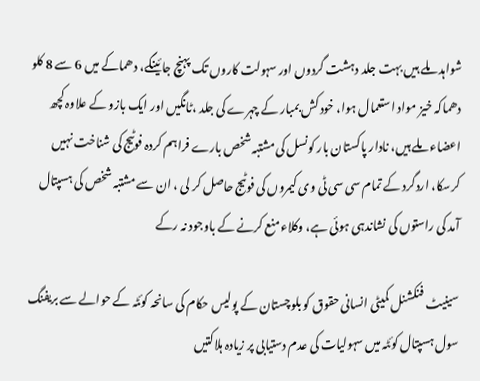شواہد ملے ہیں بہت جلد دہشت گردوں اور سہولت کاروں تک پہنچ جائینگے، دھماکے میں 6 سے 8 کلو دھماکہ خیز مواد استعمال ہوا، خود کش بمبار کے چہرے کی جلد ،ٹانگیں اور ایک بازو کے علاوہ کچھ اعضاء ملے ہیں، نادار پاکستان بار کونسل کی مشتبہ شخص بارے فراہم کردہ فوٹیج کی شناخت نہیں کرسکا، اردگرد کے تمام سی سی ٹی وی کیمروں کی فوٹیج حاصل کر لی ، ان سے مشتبہ شخص کی ہسپتال آمد کی راستوں کی نشاندہی ہوئی ہے، وکلاء منع کرنے کے باوجود نہ رکے

سینیٹ فنکشنل کمیٹی انسانی حقوق کو بلوچستان کے پولیس حکام کی سانحہ کوئٹہ کے حوالے سے بریفنگ سول ہسپتال کوئٹہ میں سہولیات کی عدم دستیابی پر زیادہ ہلاکتیں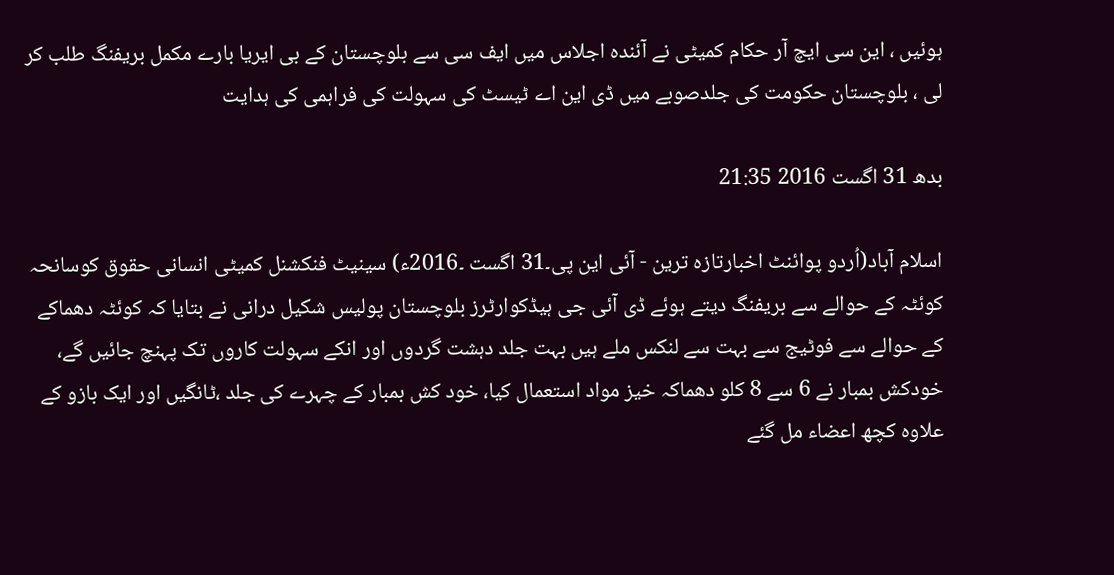ہوئیں ، این سی ایچ آر حکام کمیٹی نے آئندہ اجلاس میں ایف سی سے بلوچستان کے بی ایریا بارے مکمل بریفنگ طلب کر لی ، بلوچستان حکومت کی جلدصوبے میں ڈی این اے ٹیسٹ کی سہولت کی فراہمی کی ہدایت

بدھ 31 اگست 2016 21:35

اسلام آباد(اُردو پوائنٹ اخبارتازہ ترین - آئی این پی۔31 اگست ۔2016ء) سینیٹ فنکشنل کمیٹی انسانی حقوق کوسانحہ کوئٹہ کے حوالے سے بریفنگ دیتے ہوئے ڈی آئی جی ہیڈکوارٹرز بلوچستان پولیس شکیل درانی نے بتایا کہ کوئٹہ دھماکے کے حوالے سے فوٹیج سے بہت سے لنکس ملے ہیں بہت جلد دہشت گردوں اور انکے سہولت کاروں تک پہنچ جائیں گے، خودکش بمبار نے 6 سے 8 کلو دھماکہ خیز مواد استعمال کیا، خود کش بمبار کے چہرے کی جلد ،ٹانگیں اور ایک بازو کے علاوہ کچھ اعضاء مل گئے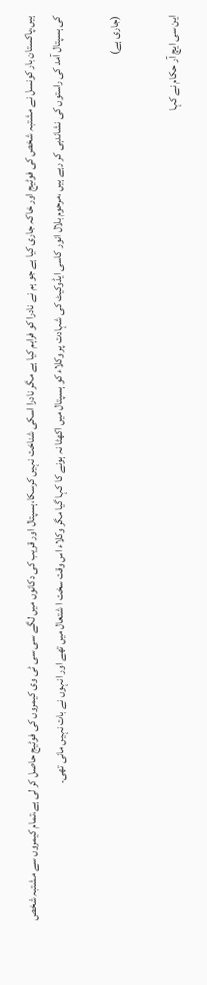ہیں،پاکستان بار کونسل نے مشتبہ شخص کی فوٹیج اور خاکہ جاری کیا ہے جو ہم نے نادرا کو فراہم کیا ہے مگر نادرا اسکی شناخت نہیں کرسکا،ہسپتال اور قریب کی دکانوں میں لگے سی سی ٹی وی کیمروں کی فوٹیج حاصل کر لی ہے،تمام کیمروں سے مشتبہ شخص کی ہسپتال آمد کی راستوں کی نشاندہی کر رہے ہیں ،مرحوم بلال انور کاسی ایڈوکیٹ کی شہادت پر وکلاء کو ہسپتال میں اکھٹا نہ ہونے کا کہا گیا مگر وکلاء اس وقت سخت ا شتعال میں تھے اور انہوں نے بات نہیں مانی تھی۔

(جاری ہے)

این سی ایچ آر حکام نے کہا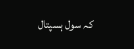کہ سول ہسپتال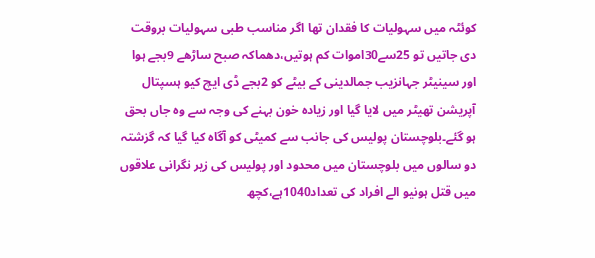کوئٹہ میں سہولیات کا فقدان تھا اگر مناسب طبی سہولیات بروقت دی جاتیں تو 25سے30اموات کم ہوتیں،دھماکہ صبح ساڑھے 9بجے ہوا اور سینیٹر جہانزیب جمالدینی کے بیٹے کو 2بجے ڈی ایچ کیو ہسپتال آپریشن تھیٹر میں لایا گیا اور زیادہ خون بہنے کی وجہ سے وہ جاں بحق ہو گئے۔بلوچستان پولیس کی جانب سے کمیٹی کو آگاہ کیا گیا کہ گزشتہ دو سالوں میں بلوچستان میں محدود اور پولیس کی زیر نگرانی علاقوں میں قتل ہونیو الے افراد کی تعداد1040ہے،کچھ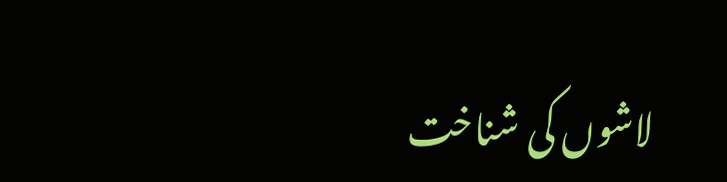لاشوں کی شناخت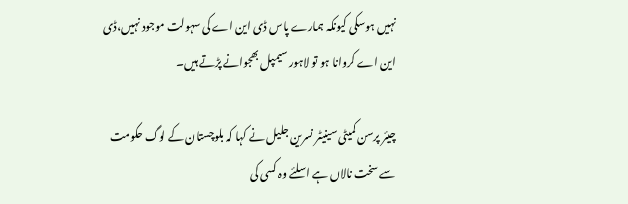نہیں ہوسکی کیونکہ ہمارے پاس ڈی این اے کی سہولت موجود نہیں،ڈی این اے کروانا ہو تو لاہور سیمپل بھجوانے پڑتے ہیں۔

چیئر پرسن کمیٹی سینیٹر نسرین جلیل نے کہا کہ بلوچستان کے لوگ حکومت سے سخت نالاں ہے اسلئے وہ کسی کی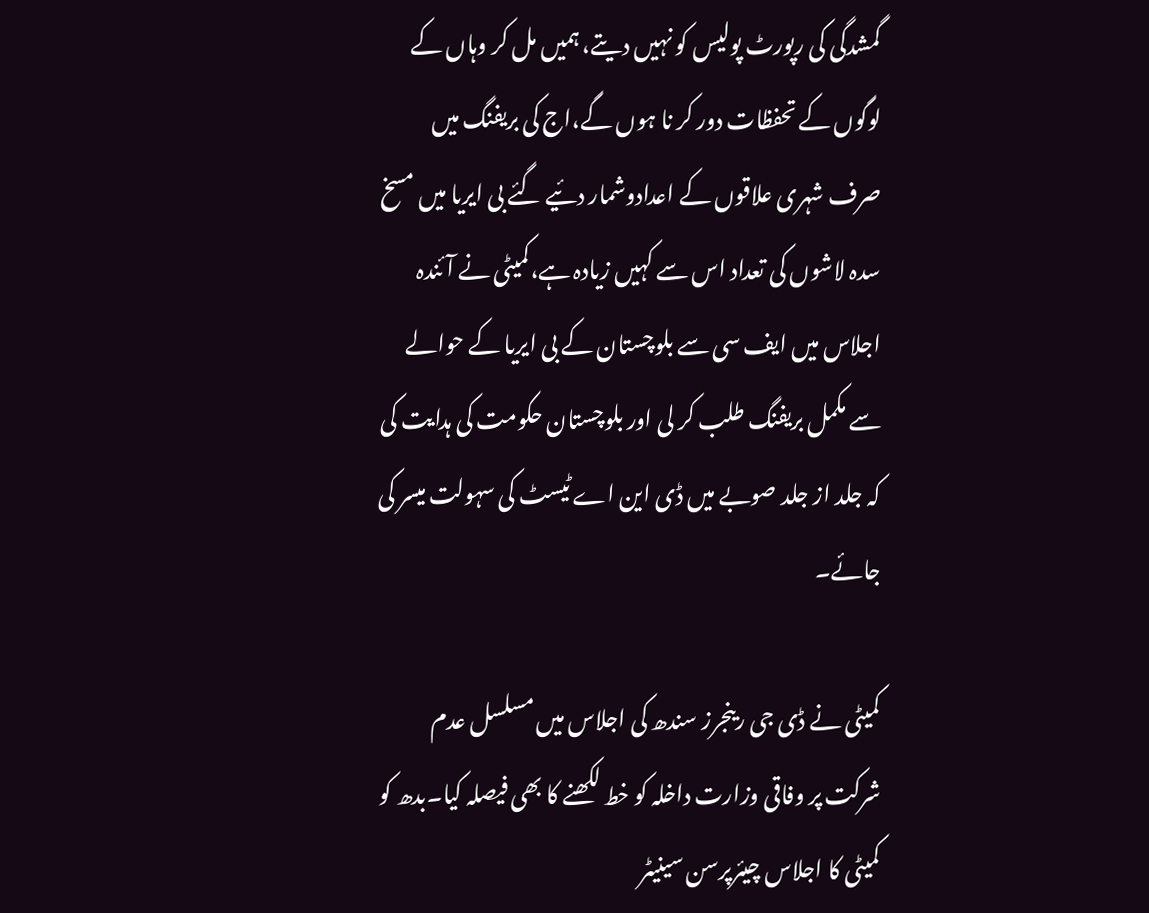گمشدگی کی رپورٹ پولیس کو نہیں دیتے، ہمیں مل کر وہاں کے لوگوں کے تحفظات دور کر نا ہوں گے،اج کی بریفنگ میں صرف شہری علاقوں کے اعدادوشمار دئیے گئے بی ایریا میں مسخ سدہ لاشوں کی تعداد اس سے کہیں زیادہ ہے،کمیٹی نے آئندہ اجلاس میں ایف سی سے بلوچستان کے بی ایریا کے حوالے سے مکمل بریفنگ طلب کر لی اور بلوچستان حکومت کی ہدایت کی کہ جلد از جلد صوبے میں ڈی این اے ٹیسٹ کی سہولت میسر کی جائے۔

کمیٹی نے ڈی جی رینجرز سندھ کی اجلاس میں مسلسل عدم شرکت پر وفاقی وزارت داخلہ کو خط لکھنے کا بھی فیصلہ کیا۔بدھ کو کمیٹی کا اجلاس چیئرپرسن سینیٹر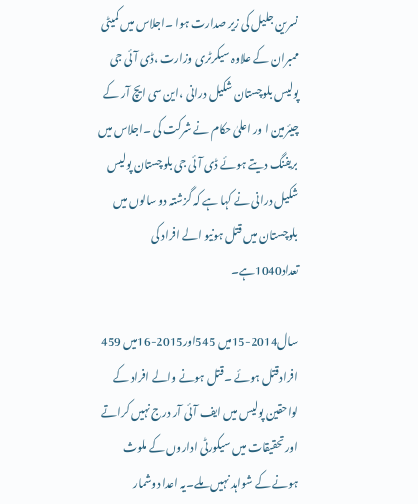نسرین جلیل کی زیر صدارت ہوا ۔اجلاس میں کمیٹی ممبران کے علاوہ سیکرٹری وزارت ،ڈی آئی جی پولیس بلوچستان شکیل درانی ،این سی ایچ آر کے چیئرمین ا ور اعلیٰ حکام نے شرکت کی ۔اجلاس میں بریفنگ دیتے ہوئے ڈی آئی جی بلوچستان پولیس شکیل درانی نے کہا ہے کہ گزشتہ دو سالوں میں بلوچستان میں قتل ہونیو الے افراد کی تعداد1040ہے۔

سال2014-15میں 545اور2015-16میں 459 افرادقتل ہوئے ۔قتل ہونے والے افراد کے لواحقین پولیس میں ایف آئی آر درج نہیں کراتے اور تحقیقات میں سیکورٹی اداروں کے ملوث ہونے کے شواہد نہیں ملے۔یہ اعدا دوشمار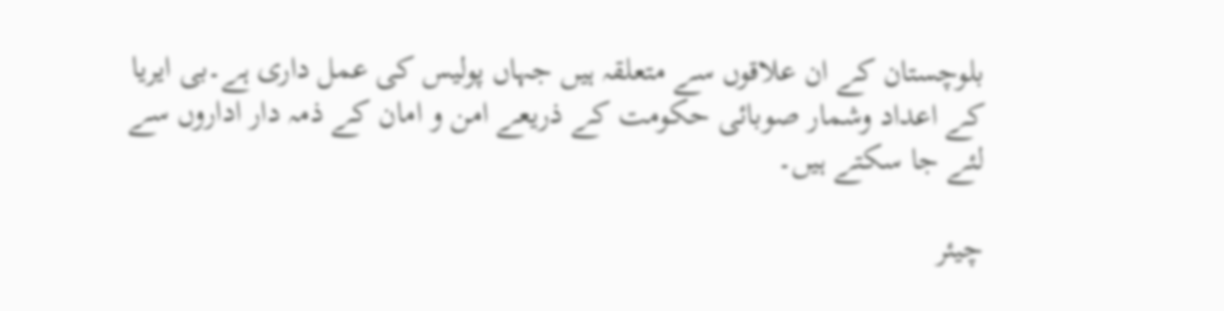بلوچستان کے ان علاقوں سے متعلقہ ہیں جہاں پولیس کی عمل داری ہے۔بی ایریا کے اعداد وشمار صوبائی حکومت کے ذریعے امن و امان کے ذمہ دار اداروں سے لئے جا سکتے ہیں۔

چیئر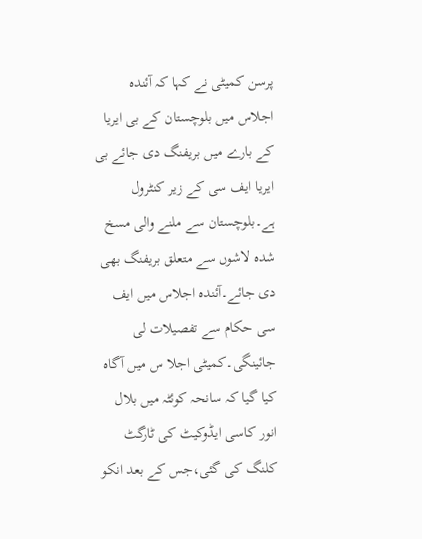پرسن کمیٹی نے کہا کہ آئندہ اجلاس میں بلوچستان کے بی ایریا کے بارے میں بریفنگ دی جائے بی ایریا ایف سی کے زیر کنٹرول ہے۔بلوچستان سے ملنے والی مسخ شدہ لاشوں سے متعلق بریفنگ بھی دی جائے۔آئندہ اجلاس میں ایف سی حکام سے تفصیلات لی جائینگی۔کمیٹی اجلا س میں آگاہ کیا گیا کہ سانحہ کوئٹہ میں بلال انور کاسی ایڈوکیٹ کی ٹارگٹ کلنگ کی گئی،جس کے بعد انکو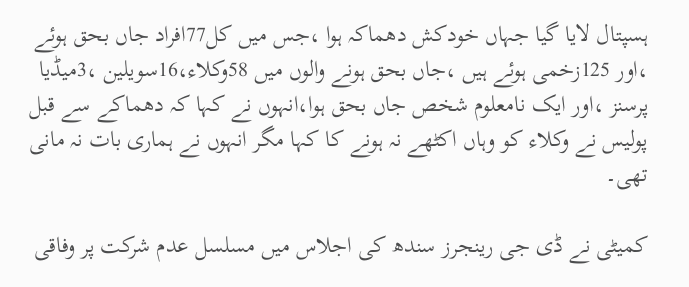ہسپتال لایا گیا جہاں خودکش دھماکہ ہوا ،جس میں کل77افراد جاں بحق ہوئے ،اور 125زخمی ہوئے ہیں ،جاں بحق ہونے والوں میں 58وکلاء،16سویلین ،3میڈیا پرسنز ،اور ایک نامعلوم شخص جاں بحق ہوا،انہوں نے کہا کہ دھماکے سے قبل پولیس نے وکلاء کو وہاں اکٹھے نہ ہونے کا کہا مگر انہوں نے ہماری بات نہ مانی تھی۔

کمیٹی نے ڈی جی رینجرز سندھ کی اجلاس میں مسلسل عدم شرکت پر وفاقی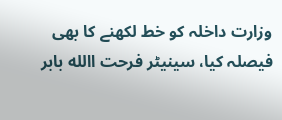وزارت داخلہ کو خط لکھنے کا بھی فیصلہ کیا، سینیٹر فرحت االله بابر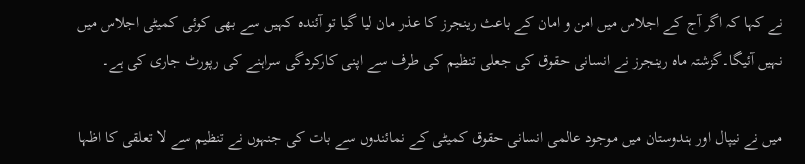نے کہا کہ اگر آج کے اجلاس میں امن و امان کے باعث رینجرز کا عذر مان لیا گیا تو آئندہ کہیں سے بھی کوئی کمیٹی اجلاس میں نہیں آئیگا۔گزشتہ ماہ رینجرز نے انسانی حقوق کی جعلی تنظیم کی طرف سے اپنی کارکردگی سراہنے کی رپورٹ جاری کی ہے۔

میں نے نیپال اور ہندوستان میں موجود عالمی انسانی حقوق کمیٹی کے نمائندوں سے بات کی جنہوں نے تنظیم سے لا تعلقی کا اظہا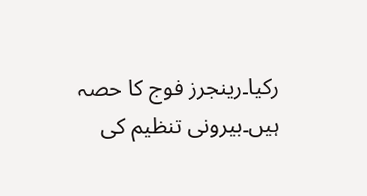رکیا۔رینجرز فوج کا حصہ ہیں۔بیرونی تنظیم کی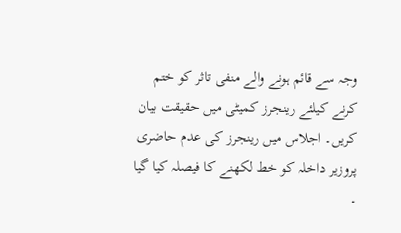وجہ سے قائم ہونے والے منفی تاثر کو ختم کرنے کیلئے رینجرز کمیٹی میں حقیقت بیان کریں۔ اجلاس میں رینجرز کی عدم حاضری پروزیر داخلہ کو خط لکھنے کا فیصلہ کیا گیا ۔